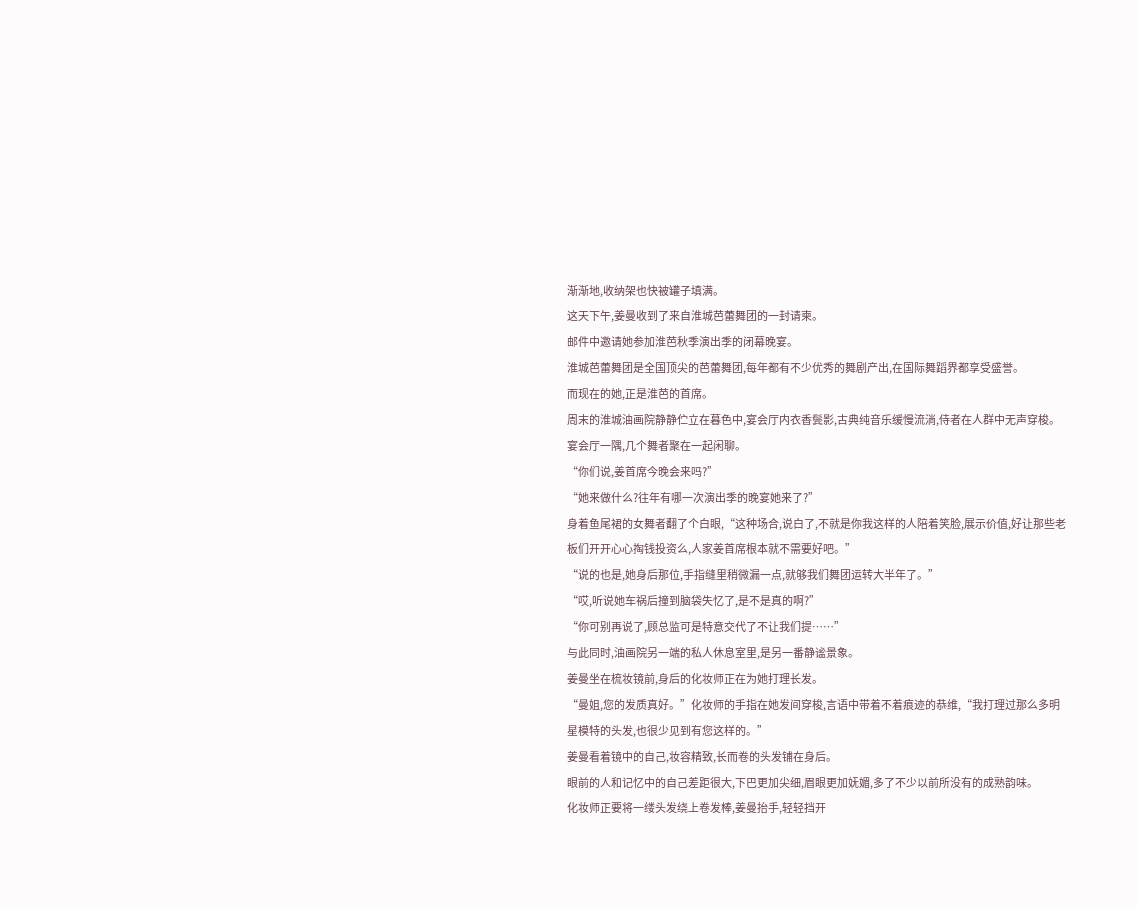渐渐地,收纳架也快被罐子填满。
这天下午,姜曼收到了来自淮城芭蕾舞团的一封请柬。
邮件中邀请她参加淮芭秋季演出季的闭幕晚宴。
淮城芭蕾舞团是全国顶尖的芭蕾舞团,每年都有不少优秀的舞剧产出,在国际舞蹈界都享受盛誉。
而现在的她,正是淮芭的首席。
周末的淮城油画院静静伫立在暮色中,宴会厅内衣香鬓影,古典纯音乐缓慢流淌,侍者在人群中无声穿梭。
宴会厅一隅,几个舞者聚在一起闲聊。
“你们说,姜首席今晚会来吗?”
“她来做什么?往年有哪一次演出季的晚宴她来了?”
身着鱼尾裙的女舞者翻了个白眼,“这种场合,说白了,不就是你我这样的人陪着笑脸,展示价值,好让那些老板们开开心心掏钱投资么,人家姜首席根本就不需要好吧。”
“说的也是,她身后那位,手指缝里稍微漏一点,就够我们舞团运转大半年了。”
“哎,听说她车祸后撞到脑袋失忆了,是不是真的啊?”
“你可别再说了,顾总监可是特意交代了不让我们提……”
与此同时,油画院另一端的私人休息室里,是另一番静谧景象。
姜曼坐在梳妆镜前,身后的化妆师正在为她打理长发。
“曼姐,您的发质真好。”化妆师的手指在她发间穿梭,言语中带着不着痕迹的恭维,“我打理过那么多明星模特的头发,也很少见到有您这样的。”
姜曼看着镜中的自己,妆容精致,长而卷的头发铺在身后。
眼前的人和记忆中的自己差距很大,下巴更加尖细,眉眼更加妩媚,多了不少以前所没有的成熟韵味。
化妆师正要将一缕头发绕上卷发棒,姜曼抬手,轻轻挡开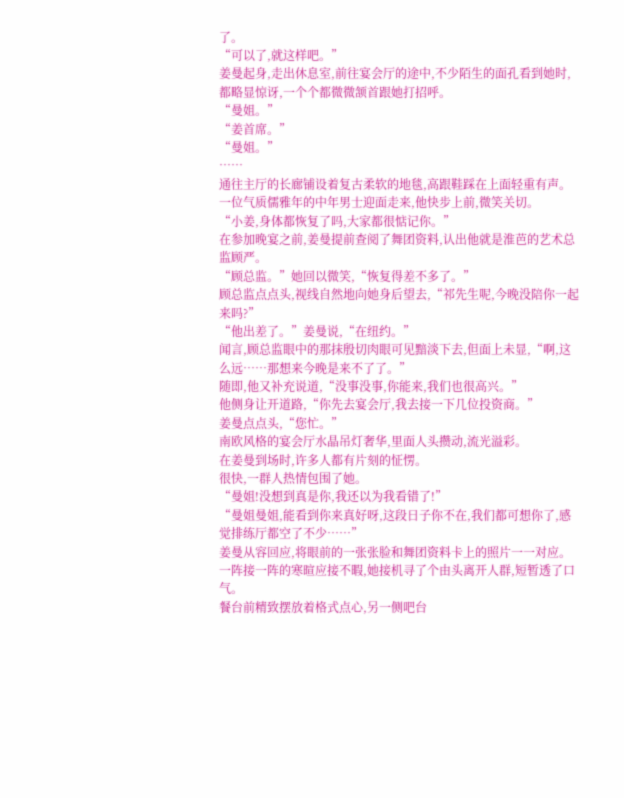了。
“可以了,就这样吧。”
姜曼起身,走出休息室,前往宴会厅的途中,不少陌生的面孔看到她时,都略显惊讶,一个个都微微颔首跟她打招呼。
“曼姐。”
“姜首席。”
“曼姐。”
……
通往主厅的长廊铺设着复古柔软的地毯,高跟鞋踩在上面轻重有声。
一位气质儒雅年的中年男士迎面走来,他快步上前,微笑关切。
“小姜,身体都恢复了吗,大家都很惦记你。”
在参加晚宴之前,姜曼提前查阅了舞团资料,认出他就是淮芭的艺术总监顾严。
“顾总监。”她回以微笑,“恢复得差不多了。”
顾总监点点头,视线自然地向她身后望去,“祁先生呢,今晚没陪你一起来吗?”
“他出差了。”姜曼说,“在纽约。”
闻言,顾总监眼中的那抹殷切肉眼可见黯淡下去,但面上未显,“啊,这么远……那想来今晚是来不了了。”
随即,他又补充说道,“没事没事,你能来,我们也很高兴。”
他侧身让开道路,“你先去宴会厅,我去接一下几位投资商。”
姜曼点点头,“您忙。”
南欧风格的宴会厅水晶吊灯奢华,里面人头攒动,流光溢彩。
在姜曼到场时,许多人都有片刻的怔愣。
很快,一群人热情包围了她。
“曼姐!没想到真是你,我还以为我看错了!”
“曼姐曼姐,能看到你来真好呀,这段日子你不在,我们都可想你了,感觉排练厅都空了不少……”
姜曼从容回应,将眼前的一张张脸和舞团资料卡上的照片一一对应。
一阵接一阵的寒暄应接不暇,她接机寻了个由头离开人群,短暂透了口气。
餐台前精致摆放着格式点心,另一侧吧台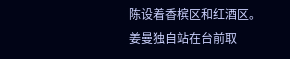陈设着香槟区和红酒区。
姜曼独自站在台前取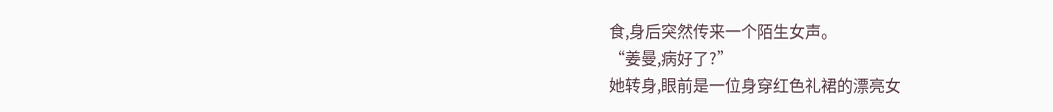食,身后突然传来一个陌生女声。
“姜曼,病好了?”
她转身,眼前是一位身穿红色礼裙的漂亮女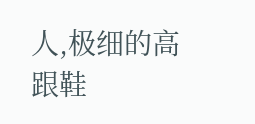人,极细的高跟鞋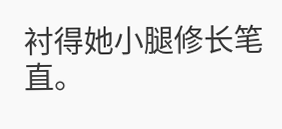衬得她小腿修长笔直。